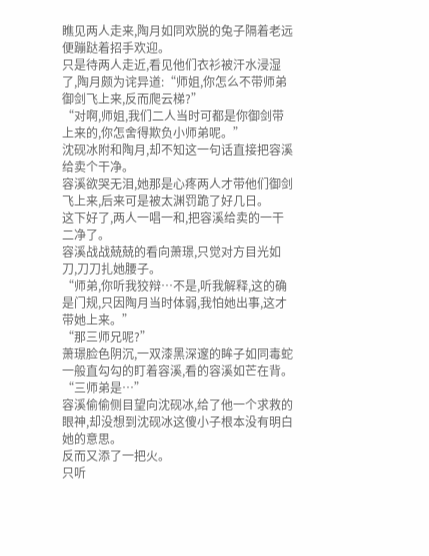瞧见两人走来,陶月如同欢脱的兔子隔着老远便蹦跶着招手欢迎。
只是待两人走近,看见他们衣衫被汗水浸湿了,陶月颇为诧异道:“师姐,你怎么不带师弟御剑飞上来,反而爬云梯?”
“对啊,师姐,我们二人当时可都是你御剑带上来的,你怎舍得欺负小师弟呢。”
沈砚冰附和陶月,却不知这一句话直接把容溪给卖个干净。
容溪欲哭无泪,她那是心疼两人才带他们御剑飞上来,后来可是被太渊罚跪了好几日。
这下好了,两人一唱一和,把容溪给卖的一干二净了。
容溪战战兢兢的看向萧璟,只觉对方目光如刀,刀刀扎她腰子。
“师弟,你听我狡辩…不是,听我解释,这的确是门规,只因陶月当时体弱,我怕她出事,这才带她上来。”
“那三师兄呢?”
萧璟脸色阴沉,一双漆黑深邃的眸子如同毒蛇一般直勾勾的盯着容溪,看的容溪如芒在背。
“三师弟是…”
容溪偷偷侧目望向沈砚冰,给了他一个求救的眼神,却没想到沈砚冰这傻小子根本没有明白她的意思。
反而又添了一把火。
只听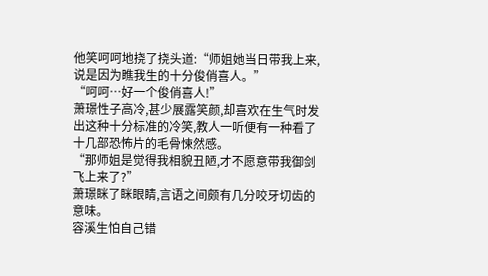他笑呵呵地挠了挠头道:“师姐她当日带我上来,说是因为瞧我生的十分俊俏喜人。”
“呵呵…好一个俊俏喜人!”
萧璟性子高冷,甚少展露笑颜,却喜欢在生气时发出这种十分标准的冷笑,教人一听便有一种看了十几部恐怖片的毛骨悚然感。
“那师姐是觉得我相貌丑陋,才不愿意带我御剑飞上来了?”
萧璟眯了眯眼睛,言语之间颇有几分咬牙切齿的意味。
容溪生怕自己错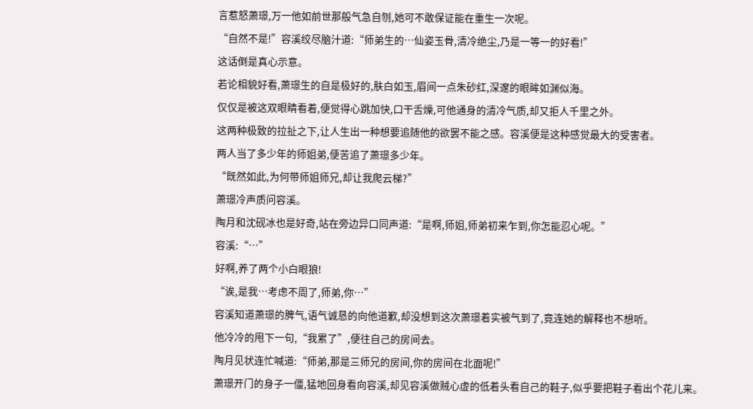言惹怒萧璟,万一他如前世那般气急自刎,她可不敢保证能在重生一次呢。
“自然不是!”容溪绞尽脑汁道:“师弟生的…仙姿玉骨,清冷绝尘,乃是一等一的好看!”
这话倒是真心示意。
若论相貌好看,萧璟生的自是极好的,肤白如玉,眉间一点朱砂红,深邃的眼眸如渊似海。
仅仅是被这双眼睛看着,便觉得心跳加快,口干舌燥,可他通身的清冷气质,却又拒人千里之外。
这两种极致的拉扯之下,让人生出一种想要追随他的欲罢不能之感。容溪便是这种感觉最大的受害者。
两人当了多少年的师姐弟,便苦追了萧璟多少年。
“既然如此,为何带师姐师兄,却让我爬云梯?”
萧璟冷声质问容溪。
陶月和沈砚冰也是好奇,站在旁边异口同声道:“是啊,师姐,师弟初来乍到,你怎能忍心呢。”
容溪:“…”
好啊,养了两个小白眼狼!
“诶,是我…考虑不周了,师弟,你…”
容溪知道萧璟的脾气,语气诚恳的向他道歉,却没想到这次萧璟着实被气到了,竟连她的解释也不想听。
他冷冷的甩下一句,“我累了”,便往自己的房间去。
陶月见状连忙喊道:“师弟,那是三师兄的房间,你的房间在北面呢!”
萧璟开门的身子一僵,猛地回身看向容溪,却见容溪做贼心虚的低着头看自己的鞋子,似乎要把鞋子看出个花儿来。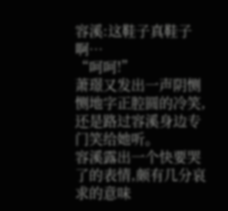容溪:这鞋子真鞋子啊…
“呵呵!”
萧璟又发出一声阴恻恻地字正腔圆的冷笑,还是路过容溪身边专门笑给她听。
容溪露出一个快要哭了的表情,颇有几分哀求的意味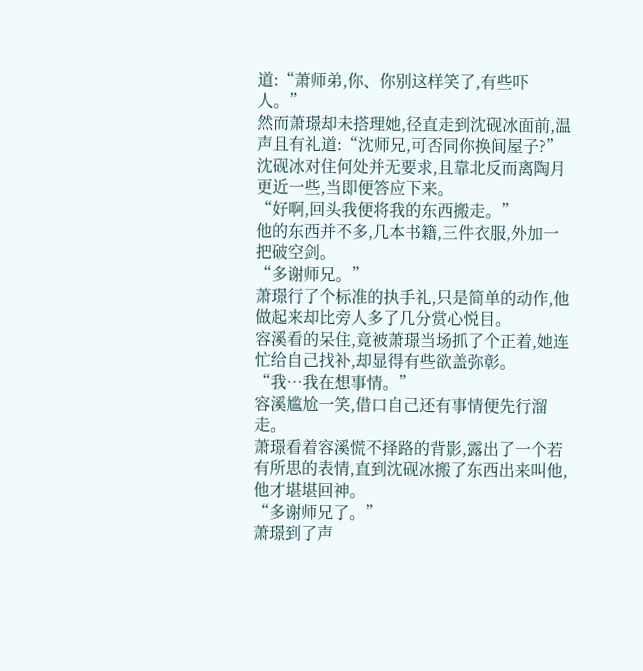道:“萧师弟,你、你别这样笑了,有些吓人。”
然而萧璟却未搭理她,径直走到沈砚冰面前,温声且有礼道:“沈师兄,可否同你换间屋子?”
沈砚冰对住何处并无要求,且靠北反而离陶月更近一些,当即便答应下来。
“好啊,回头我便将我的东西搬走。”
他的东西并不多,几本书籍,三件衣服,外加一把破空剑。
“多谢师兄。”
萧璟行了个标准的执手礼,只是简单的动作,他做起来却比旁人多了几分赏心悦目。
容溪看的呆住,竟被萧璟当场抓了个正着,她连忙给自己找补,却显得有些欲盖弥彰。
“我…我在想事情。”
容溪尴尬一笑,借口自己还有事情便先行溜走。
萧璟看着容溪慌不择路的背影,露出了一个若有所思的表情,直到沈砚冰搬了东西出来叫他,他才堪堪回神。
“多谢师兄了。”
萧璟到了声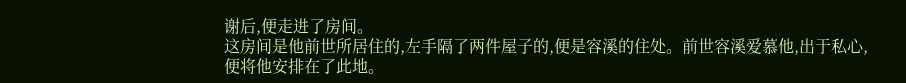谢后,便走进了房间。
这房间是他前世所居住的,左手隔了两件屋子的,便是容溪的住处。前世容溪爱慕他,出于私心,便将他安排在了此地。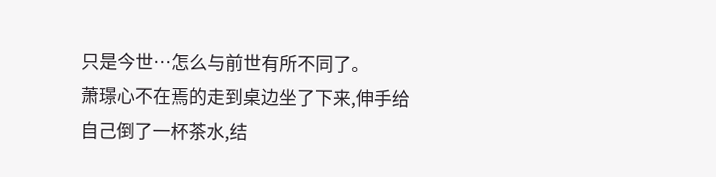只是今世…怎么与前世有所不同了。
萧璟心不在焉的走到桌边坐了下来,伸手给自己倒了一杯茶水,结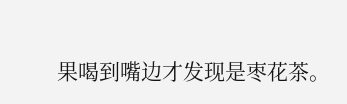果喝到嘴边才发现是枣花茶。